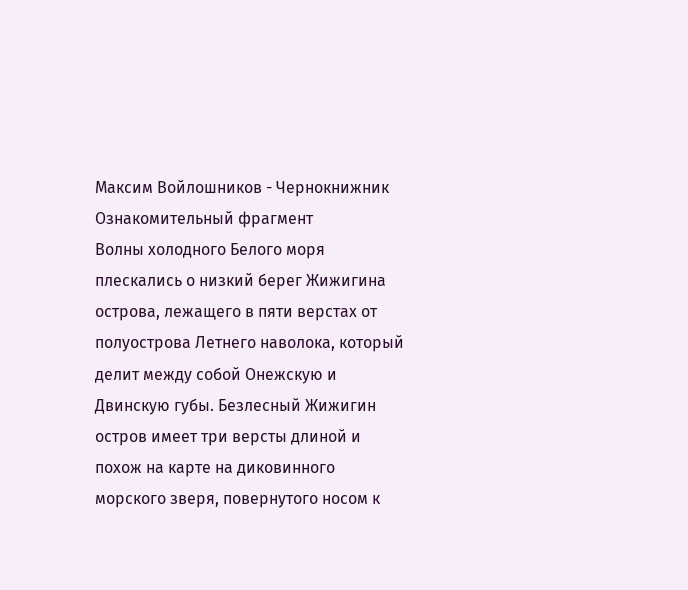Максим Войлошников - Чернокнижник
Ознакомительный фрагмент
Волны холодного Белого моря плескались о низкий берег Жижигина острова, лежащего в пяти верстах от полуострова Летнего наволока, который делит между собой Онежскую и Двинскую губы. Безлесный Жижигин остров имеет три версты длиной и похож на карте на диковинного морского зверя, повернутого носом к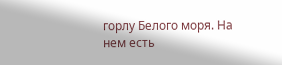горлу Белого моря. На нем есть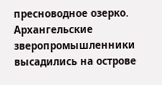пресноводное озерко.
Архангельские зверопромышленники высадились на острове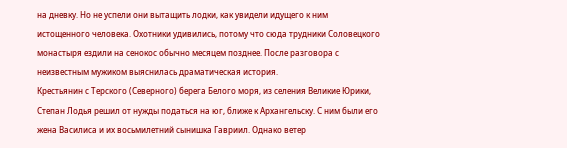на дневку. Но не успели они вытащить лодки, как увидели идущего к ним истощенного человека. Охотники удивились, потому что сюда трудники Соловецкого монастыря ездили на сенокос обычно месяцем позднее. После разговора с неизвестным мужиком выяснилась драматическая история.
Крестьянин с Терского (Северного) берега Белого моря, из селения Великие Юрики, Степан Лодья решил от нужды податься на юг, ближе к Архангельску. С ним были его жена Василиса и их восьмилетний сынишка Гавриил. Однако ветер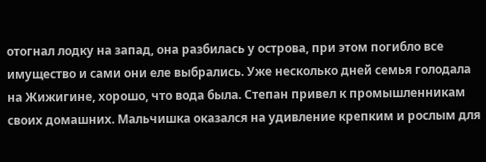отогнал лодку на запад, она разбилась у острова, при этом погибло все имущество и сами они еле выбрались. Уже несколько дней семья голодала на Жижигине, хорошо, что вода была. Степан привел к промышленникам своих домашних. Мальчишка оказался на удивление крепким и рослым для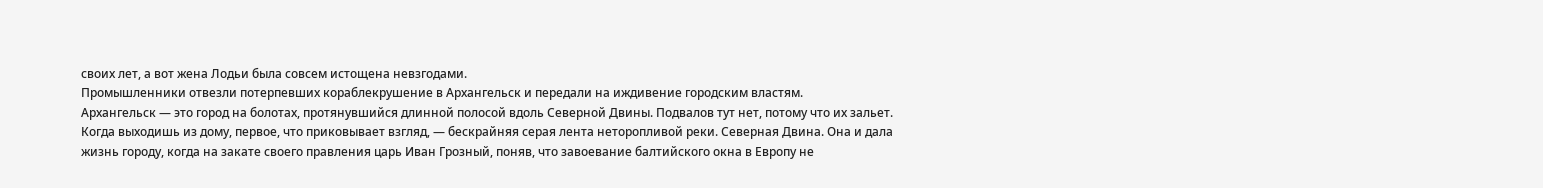своих лет, а вот жена Лодьи была совсем истощена невзгодами.
Промышленники отвезли потерпевших кораблекрушение в Архангельск и передали на иждивение городским властям.
Архангельск — это город на болотах, протянувшийся длинной полосой вдоль Северной Двины. Подвалов тут нет, потому что их зальет. Когда выходишь из дому, первое, что приковывает взгляд, — бескрайняя серая лента неторопливой реки. Северная Двина. Она и дала жизнь городу, когда на закате своего правления царь Иван Грозный, поняв, что завоевание балтийского окна в Европу не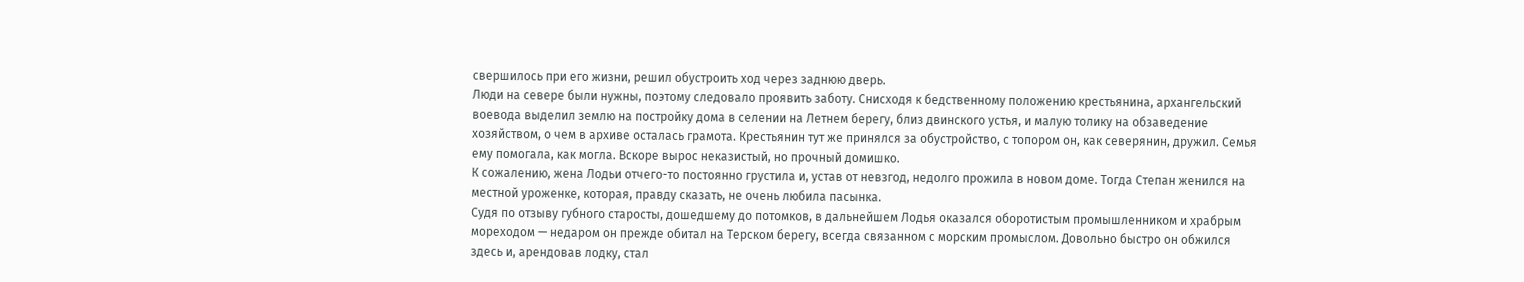свершилось при его жизни, решил обустроить ход через заднюю дверь.
Люди на севере были нужны, поэтому следовало проявить заботу. Снисходя к бедственному положению крестьянина, архангельский воевода выделил землю на постройку дома в селении на Летнем берегу, близ двинского устья, и малую толику на обзаведение хозяйством, о чем в архиве осталась грамота. Крестьянин тут же принялся за обустройство, с топором он, как северянин, дружил. Семья ему помогала, как могла. Вскоре вырос неказистый, но прочный домишко.
К сожалению, жена Лодьи отчего-то постоянно грустила и, устав от невзгод, недолго прожила в новом доме. Тогда Степан женился на местной уроженке, которая, правду сказать, не очень любила пасынка.
Судя по отзыву губного старосты, дошедшему до потомков, в дальнейшем Лодья оказался оборотистым промышленником и храбрым мореходом — недаром он прежде обитал на Терском берегу, всегда связанном с морским промыслом. Довольно быстро он обжился здесь и, арендовав лодку, стал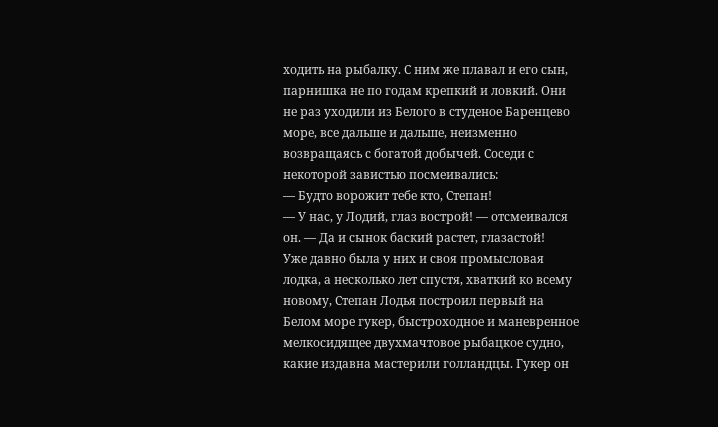ходить на рыбалку. С ним же плавал и его сын, парнишка не по годам крепкий и ловкий. Они не раз уходили из Белого в студеное Баренцево море, все дальше и дальше, неизменно возвращаясь с богатой добычей. Соседи с некоторой завистью посмеивались:
— Будто ворожит тебе кто, Степан!
— У нас, у Лодий, глаз вострой! — отсмеивался он. — Да и сынок баский растет, глазастой!
Уже давно была у них и своя промысловая лодка, а несколько лет спустя, хваткий ко всему новому, Степан Лодья построил первый на Белом море гукер, быстроходное и маневренное мелкосидящее двухмачтовое рыбацкое судно, какие издавна мастерили голландцы. Гукер он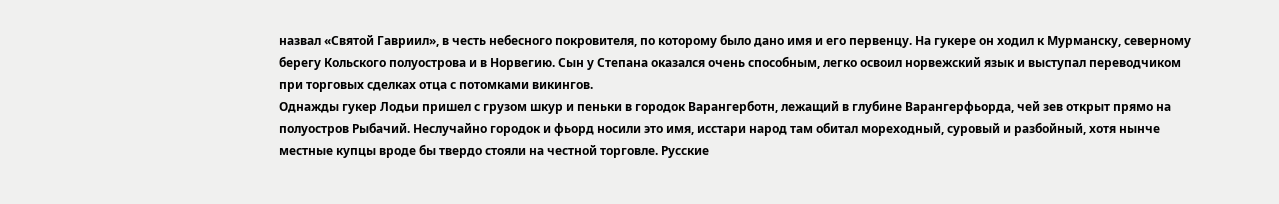назвал «Святой Гавриил», в честь небесного покровителя, по которому было дано имя и его первенцу. На гукере он ходил к Мурманску, северному берегу Кольского полуострова и в Норвегию. Сын у Степана оказался очень способным, легко освоил норвежский язык и выступал переводчиком при торговых сделках отца с потомками викингов.
Однажды гукер Лодьи пришел с грузом шкур и пеньки в городок Варангерботн, лежащий в глубине Варангерфьорда, чей зев открыт прямо на полуостров Рыбачий. Неслучайно городок и фьорд носили это имя, исстари народ там обитал мореходный, суровый и разбойный, хотя нынче местные купцы вроде бы твердо стояли на честной торговле. Русские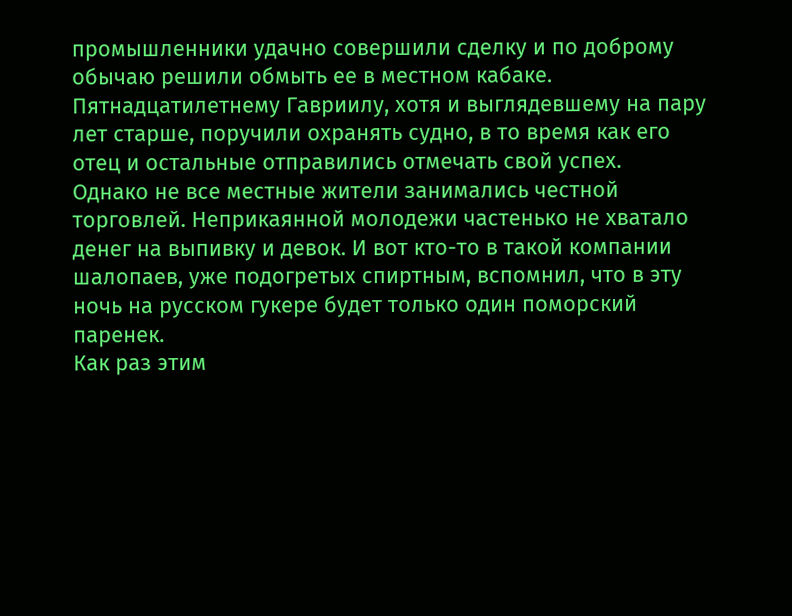промышленники удачно совершили сделку и по доброму обычаю решили обмыть ее в местном кабаке. Пятнадцатилетнему Гавриилу, хотя и выглядевшему на пару лет старше, поручили охранять судно, в то время как его отец и остальные отправились отмечать свой успех.
Однако не все местные жители занимались честной торговлей. Неприкаянной молодежи частенько не хватало денег на выпивку и девок. И вот кто-то в такой компании шалопаев, уже подогретых спиртным, вспомнил, что в эту ночь на русском гукере будет только один поморский паренек.
Как раз этим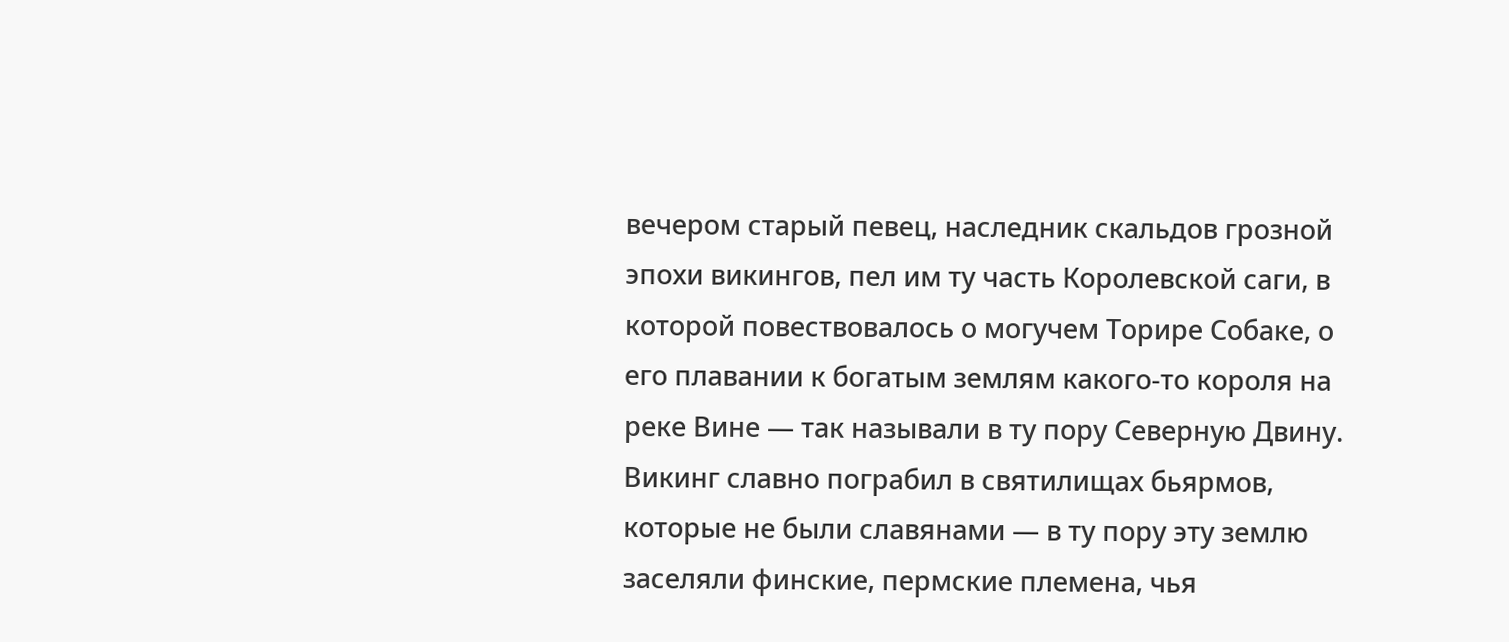вечером старый певец, наследник скальдов грозной эпохи викингов, пел им ту часть Королевской саги, в которой повествовалось о могучем Торире Собаке, о его плавании к богатым землям какого-то короля на реке Вине — так называли в ту пору Северную Двину. Викинг славно пограбил в святилищах бьярмов, которые не были славянами — в ту пору эту землю заселяли финские, пермские племена, чья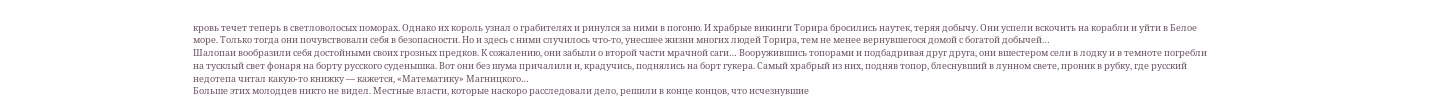кровь течет теперь в светловолосых поморах. Однако их король узнал о грабителях и ринулся за ними в погоню. И храбрые викинги Торира бросились наутек, теряя добычу. Они успели вскочить на корабли и уйти в Белое море. Только тогда они почувствовали себя в безопасности. Но и здесь с ними случилось что-то, унесшее жизни многих людей Торира, тем не менее вернувшегося домой с богатой добычей…
Шалопаи вообразили себя достойными своих грозных предков. К сожалению, они забыли о второй части мрачной саги… Вооружившись топорами и подбадривая друг друга, они вшестером сели в лодку и в темноте погребли на тусклый свет фонаря на борту русского суденышка. Вот они без шума причалили и, крадучись, поднялись на борт гукера. Самый храбрый из них, подняв топор, блеснувший в лунном свете, проник в рубку, где русский недотепа читал какую-то книжку — кажется, «Математику» Магницкого…
Больше этих молодцев никто не видел. Местные власти, которые наскоро расследовали дело, решили в конце концов, что исчезнувшие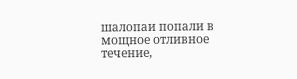шалопаи попали в мощное отливное течение,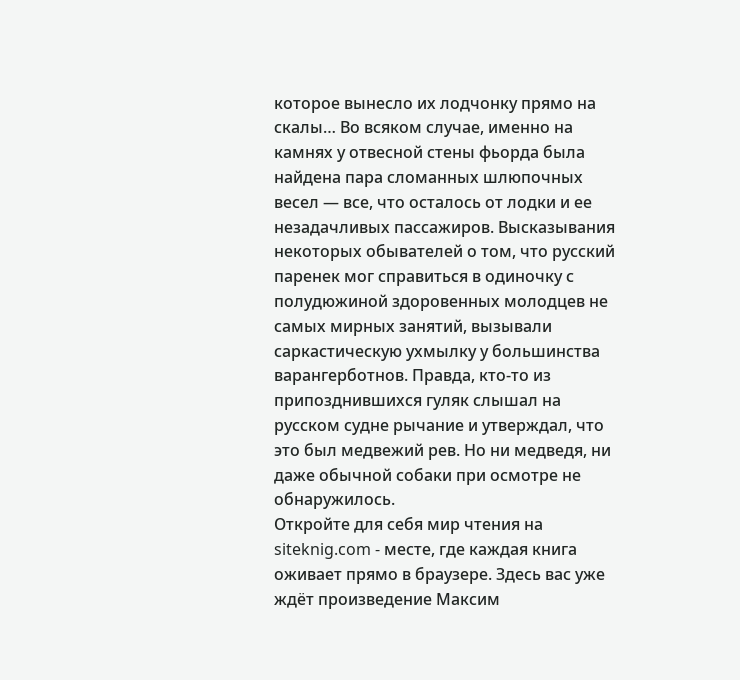которое вынесло их лодчонку прямо на скалы… Во всяком случае, именно на камнях у отвесной стены фьорда была найдена пара сломанных шлюпочных весел — все, что осталось от лодки и ее незадачливых пассажиров. Высказывания некоторых обывателей о том, что русский паренек мог справиться в одиночку с полудюжиной здоровенных молодцев не самых мирных занятий, вызывали саркастическую ухмылку у большинства варангерботнов. Правда, кто-то из припозднившихся гуляк слышал на русском судне рычание и утверждал, что это был медвежий рев. Но ни медведя, ни даже обычной собаки при осмотре не обнаружилось.
Откройте для себя мир чтения на siteknig.com - месте, где каждая книга оживает прямо в браузере. Здесь вас уже ждёт произведение Максим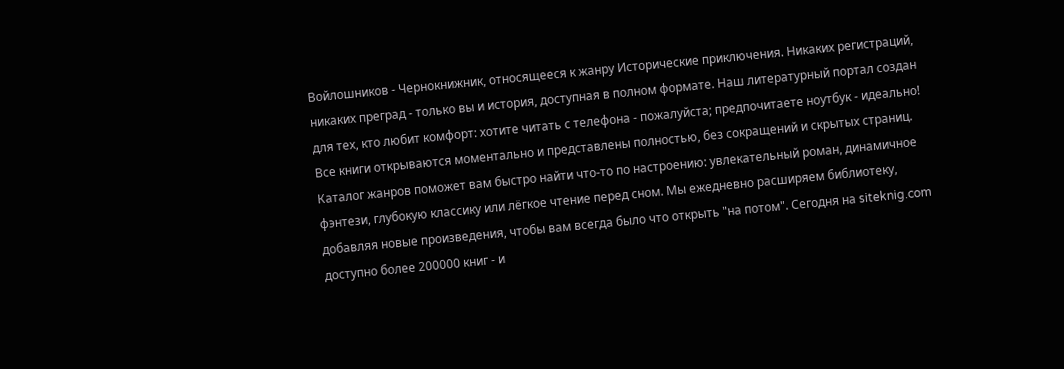Войлошников - Чернокнижник, относящееся к жанру Исторические приключения. Никаких регистраций, никаких преград - только вы и история, доступная в полном формате. Наш литературный портал создан для тех, кто любит комфорт: хотите читать с телефона - пожалуйста; предпочитаете ноутбук - идеально! Все книги открываются моментально и представлены полностью, без сокращений и скрытых страниц. Каталог жанров поможет вам быстро найти что-то по настроению: увлекательный роман, динамичное фэнтези, глубокую классику или лёгкое чтение перед сном. Мы ежедневно расширяем библиотеку, добавляя новые произведения, чтобы вам всегда было что открыть "на потом". Сегодня на siteknig.com доступно более 200000 книг - и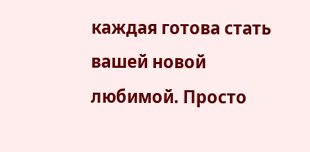каждая готова стать вашей новой любимой. Просто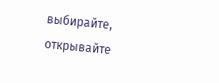выбирайте, открывайте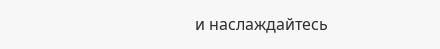и наслаждайтесь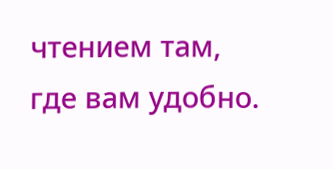чтением там, где вам удобно.